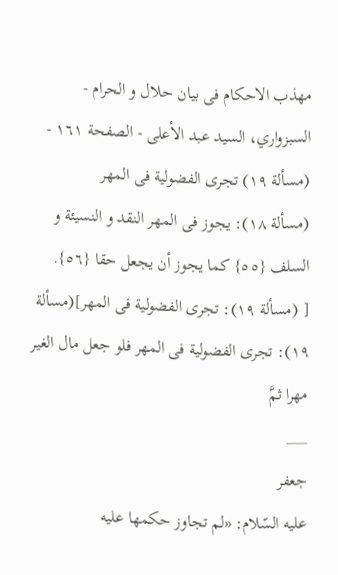مهذب الاحکام فی بیان حلال و الحرام - السبزواري، السيد عبد الأعلى - الصفحة ١٦١ - (مسألة ١٩) تجری الفضولیة فی المهر
(مسألة ١٨): یجوز فی المهر النقد و النسیئة و السلف {٥٥} کما یجوز أن یجعل حقا {٥٦}.
[ (مسألة ١٩): تجری الفضولیة فی المهر](مسألة ١٩): تجری الفضولیة فی المهر فلو جعل مال الغیر مهرا ثمَّ
___
جعفر
علیه السّلام: «لم تجاوز حکمها علیه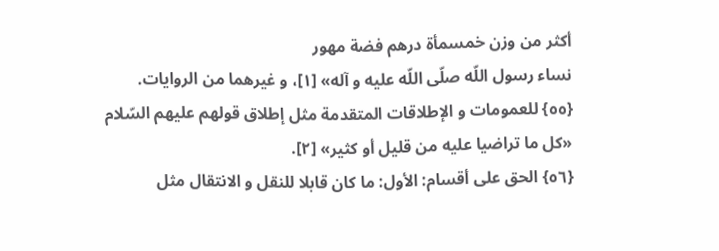أکثر من وزن خمسمأة درهم فضة مهور
نساء رسول اللّه صلّی اللّه علیه و آله» [١]، و غیرهما من الروایات.
{٥٥} للعمومات و الإطلاقات المتقدمة مثل إطلاق قولهم علیهم السّلام «کل ما تراضیا علیه من قلیل أو کثیر» [٢].
{٥٦} الحق علی أقسام: الأول: ما کان قابلا للنقل و الانتقال مثل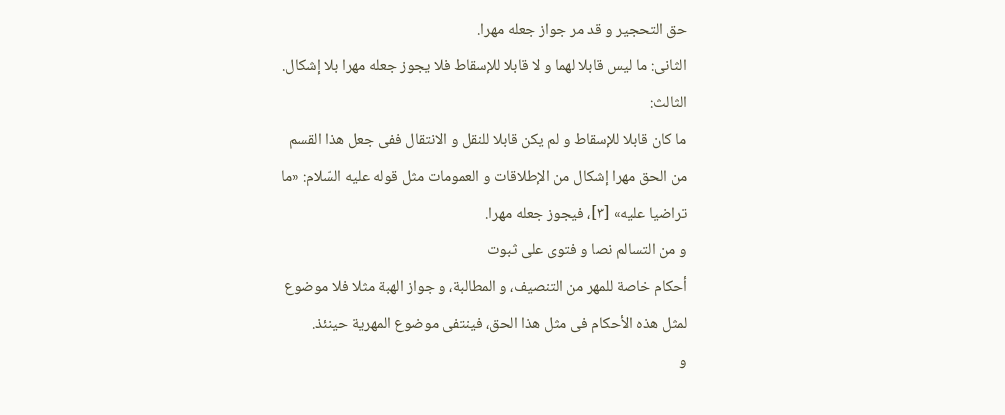حق التحجیر و قد مر جواز جعله مهرا.
الثانی: ما لیس قابلا لهما و لا قابلا للإسقاط فلا یجوز جعله مهرا بلا إشکال.
الثالث:
ما کان قابلا للإسقاط و لم یکن قابلا للنقل و الانتقال ففی جعل هذا القسم
من الحق مهرا إشکال من الإطلاقات و العمومات مثل قوله علیه السّلام: «ما
تراضیا علیه» [٣]، فیجوز جعله مهرا.
و من التسالم نصا و فتوی علی ثبوت
أحکام خاصة للمهر من التنصیف، و المطالبة، و جواز الهبة مثلا فلا موضوع
لمثل هذه الأحکام فی مثل هذا الحق، فینتفی موضوع المهریة حینئذ.
و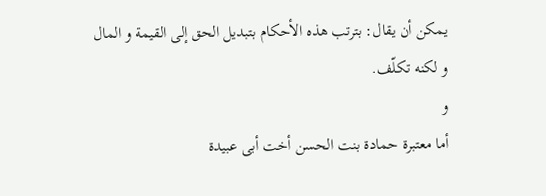یمکن أن یقال: بترتب هذه الأحکام بتبدیل الحق إلی القیمة و المال و لکنه تکلّف.
و
أما معتبرة حمادة بنت الحسن أخت أبی عبیدة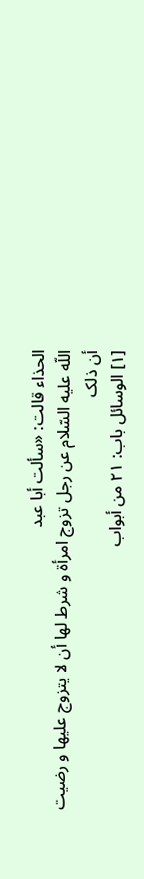الحذاء قالت: «سألت أبا عبد
اللّه علیه السّلام عن رجل تزوج امرأة و شرط لها أن لا یتزوج علیها و رضیت
أن ذلک
[١] الوسائل باب: ٢١ من أبواب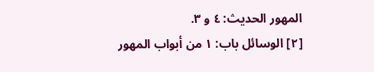المهور الحدیث: ٤ و ٣.
[٢] الوسائل باب: ١ من أبواب المهور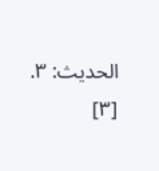الحدیث: ٣.
[٣]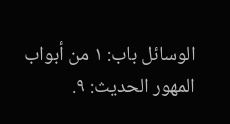الوسائل باب: ١ من أبواب المهور الحدیث: ٩.